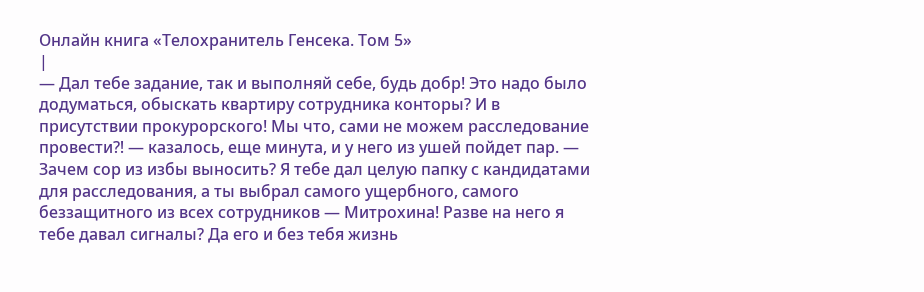Онлайн книга «Телохранитель Генсека. Том 5»
|
— Дал тебе задание, так и выполняй себе, будь добр! Это надо было додуматься, обыскать квартиру сотрудника конторы? И в присутствии прокурорского! Мы что, сами не можем расследование провести⁈ — казалось, еще минута, и у него из ушей пойдет пар. — Зачем сор из избы выносить? Я тебе дал целую папку с кандидатами для расследования, а ты выбрал самого ущербного, самого беззащитного из всех сотрудников — Митрохина! Разве на него я тебе давал сигналы? Да его и без тебя жизнь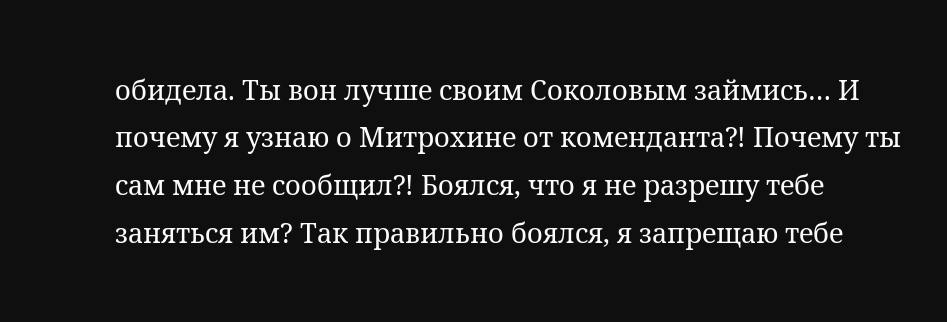обидела. Ты вон лучше своим Соколовым займись… И почему я узнаю о Митрохине от коменданта⁈ Почему ты сам мне не сообщил⁈ Боялся, что я не разрешу тебе заняться им? Так правильно боялся, я запрещаю тебе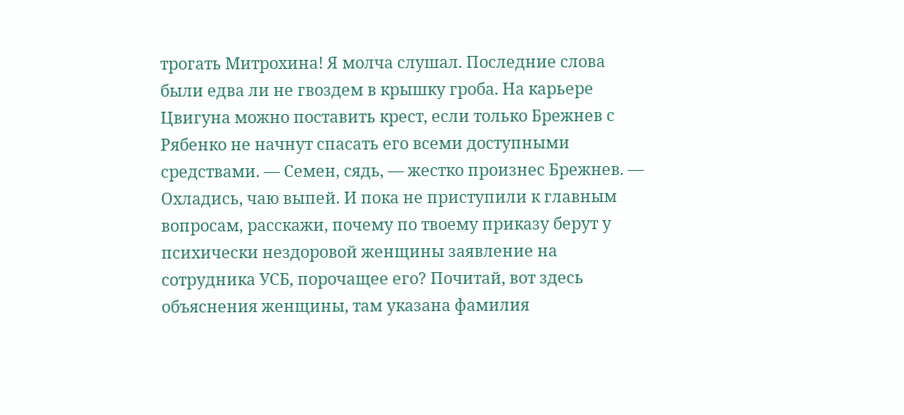трогать Митрохина! Я молча слушал. Последние слова были едва ли не гвоздем в крышку гроба. На карьере Цвигуна можно поставить крест, если только Брежнев с Рябенко не начнут спасать его всеми доступными средствами. — Семен, сядь, — жестко произнес Брежнев. — Охладись, чаю выпей. И пока не приступили к главным вопросам, расскажи, почему по твоему приказу берут у психически нездоровой женщины заявление на сотрудника УСБ, порочащее его? Почитай, вот здесь объяснения женщины, там указана фамилия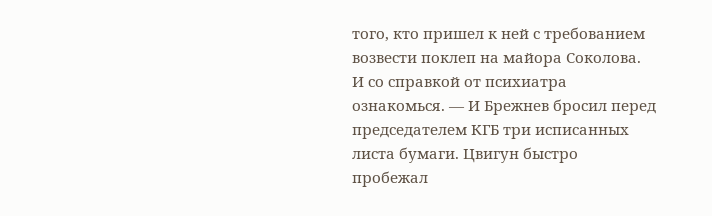того, кто пришел к ней с требованием возвести поклеп на майора Соколова. И со справкой от психиатра ознакомься. — И Брежнев бросил перед председателем КГБ три исписанных листа бумаги. Цвигун быстро пробежал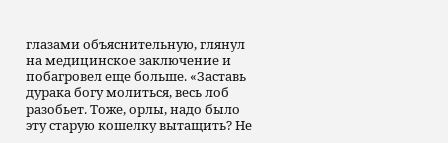глазами объяснительную, глянул на медицинское заключение и побагровел еще больше. «Заставь дурака богу молиться, весь лоб разобьет. Тоже, орлы, надо было эту старую кошелку вытащить? Не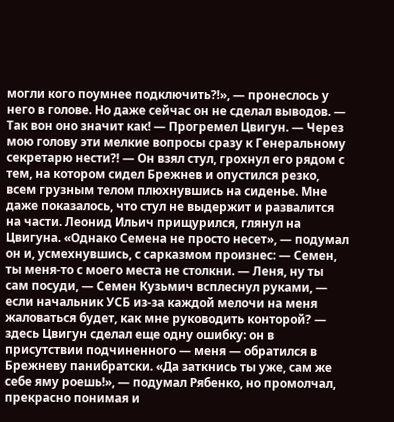могли кого поумнее подключить⁈», — пронеслось у него в голове. Но даже сейчас он не сделал выводов. — Так вон оно значит как! — Прогремел Цвигун. — Через мою голову эти мелкие вопросы сразу к Генеральному секретарю нести⁈ — Он взял стул, грохнул его рядом с тем, на котором сидел Брежнев и опустился резко, всем грузным телом плюхнувшись на сиденье. Мне даже показалось, что стул не выдержит и развалится на части. Леонид Ильич прищурился, глянул на Цвигуна. «Однако Семена не просто несет», — подумал он и, усмехнувшись, с сарказмом произнес: — Семен, ты меня-то с моего места не столкни. — Леня, ну ты сам посуди, — Семен Кузьмич всплеснул руками, — если начальник УСБ из-за каждой мелочи на меня жаловаться будет, как мне руководить конторой? — здесь Цвигун сделал еще одну ошибку: он в присутствии подчиненного — меня — обратился в Брежневу панибратски. «Да заткнись ты уже, сам же себе яму роешь!», — подумал Рябенко, но промолчал, прекрасно понимая и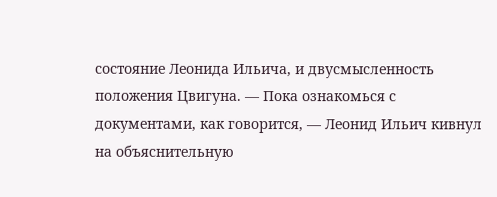состояние Леонида Ильича, и двусмысленность положения Цвигуна. — Пока ознакомься с документами, как говорится, — Леонид Ильич кивнул на объяснительную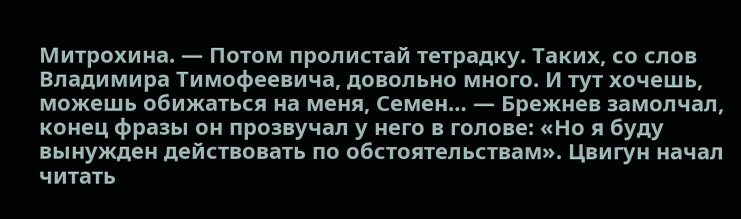Митрохина. — Потом пролистай тетрадку. Таких, со слов Владимира Тимофеевича, довольно много. И тут хочешь, можешь обижаться на меня, Семен… — Брежнев замолчал, конец фразы он прозвучал у него в голове: «Но я буду вынужден действовать по обстоятельствам». Цвигун начал читать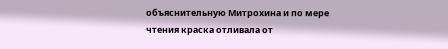объяснительную Митрохина и по мере чтения краска отливала от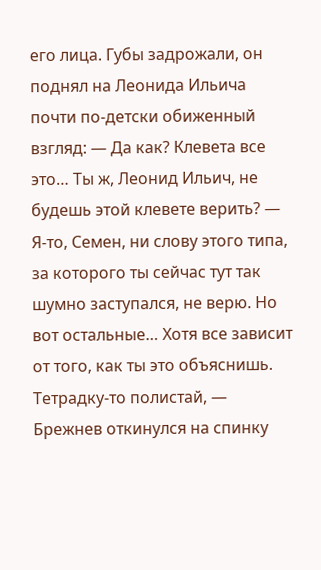его лица. Губы задрожали, он поднял на Леонида Ильича почти по-детски обиженный взгляд: — Да как? Клевета все это… Ты ж, Леонид Ильич, не будешь этой клевете верить? — Я-то, Семен, ни слову этого типа, за которого ты сейчас тут так шумно заступался, не верю. Но вот остальные… Хотя все зависит от того, как ты это объяснишь. Тетрадку-то полистай, — Брежнев откинулся на спинку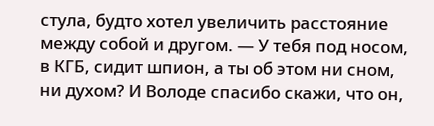стула, будто хотел увеличить расстояние между собой и другом. — У тебя под носом, в КГБ, сидит шпион, а ты об этом ни сном, ни духом? И Володе спасибо скажи, что он,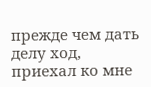прежде чем дать делу ход, приехал ко мне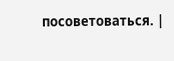посоветоваться. |